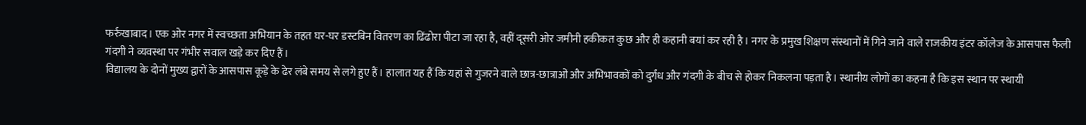फर्रुखाबाद। एक ओर नगर में स्वच्छता अभियान के तहत घर-घर डस्टबिन वितरण का ढिंढोरा पीटा जा रहा है, वहीं दूसरी ओर जमीनी हकीकत कुछ और ही कहानी बयां कर रही है। नगर के प्रमुख शिक्षण संस्थानों में गिने जाने वाले राजकीय इंटर कॉलेज के आसपास फैली गंदगी ने व्यवस्था पर गंभीर सवाल खड़े कर दिए हैं।
विद्यालय के दोनों मुख्य द्वारों के आसपास कूड़े के ढेर लंबे समय से लगे हुए हैं। हालात यह हैं कि यहां से गुजरने वाले छात्र-छात्राओं और अभिभावकों को दुर्गंध और गंदगी के बीच से होकर निकलना पड़ता है। स्थानीय लोगों का कहना है कि इस स्थान पर स्थायी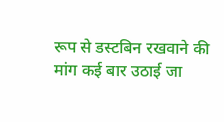रूप से डस्टबिन रखवाने की मांग कई बार उठाई जा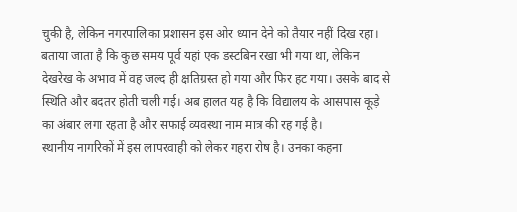चुकी है, लेकिन नगरपालिका प्रशासन इस ओर ध्यान देने को तैयार नहीं दिख रहा।
बताया जाता है कि कुछ समय पूर्व यहां एक डस्टबिन रखा भी गया था, लेकिन देखरेख के अभाव में वह जल्द ही क्षतिग्रस्त हो गया और फिर हट गया। उसके बाद से स्थिति और बदतर होती चली गई। अब हालत यह है कि विद्यालय के आसपास कूड़े का अंबार लगा रहता है और सफाई व्यवस्था नाम मात्र की रह गई है।
स्थानीय नागरिकों में इस लापरवाही को लेकर गहरा रोष है। उनका कहना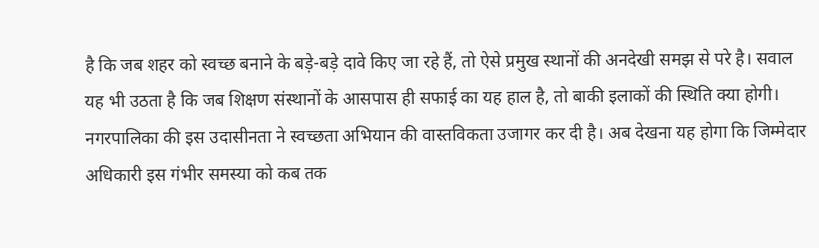है कि जब शहर को स्वच्छ बनाने के बड़े-बड़े दावे किए जा रहे हैं, तो ऐसे प्रमुख स्थानों की अनदेखी समझ से परे है। सवाल यह भी उठता है कि जब शिक्षण संस्थानों के आसपास ही सफाई का यह हाल है, तो बाकी इलाकों की स्थिति क्या होगी।
नगरपालिका की इस उदासीनता ने स्वच्छता अभियान की वास्तविकता उजागर कर दी है। अब देखना यह होगा कि जिम्मेदार अधिकारी इस गंभीर समस्या को कब तक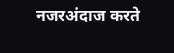नजरअंदाज करते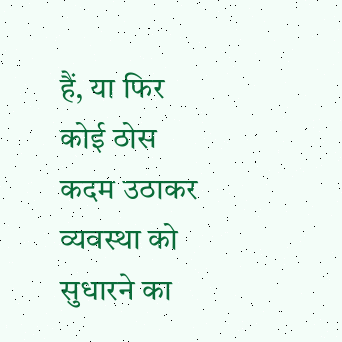हैं, या फिर कोई ठोस कदम उठाकर व्यवस्था को सुधारने का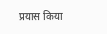प्रयास किया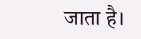जाता है।